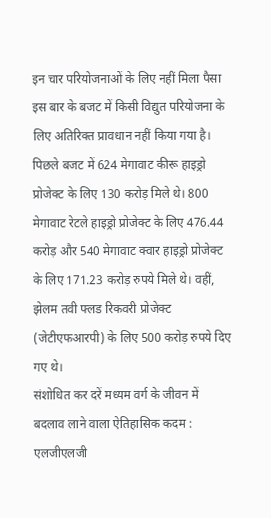इन चार परियोजनाओं के लिए नहीं मिला पैसा
इस बार के बजट में किसी विद्युत परियोजना के लिए अतिरिक्त प्रावधान नहीं किया गया है। पिछले बजट में 624 मेगावाट कीरू हाइड्रो प्रोजेक्ट के लिए 130 करोड़ मिले थे। 800 मेगावाट रेटले हाइड्रो प्रोजेक्ट के लिए 476.44 करोड़ और 540 मेगावाट क्वार हाइड्रो प्रोजेक्ट के लिए 171.23 करोड़ रुपये मिले थे। वहीं, झेलम तवी फ्लड रिकवरी प्रोजेक्ट (जेटीएफआरपी) के लिए 500 करोड़ रुपये दिए गए थे।
संशोधित कर दरें मध्यम वर्ग के जीवन में बदलाव लाने वाला ऐतिहासिक कदम : एलजीएलजी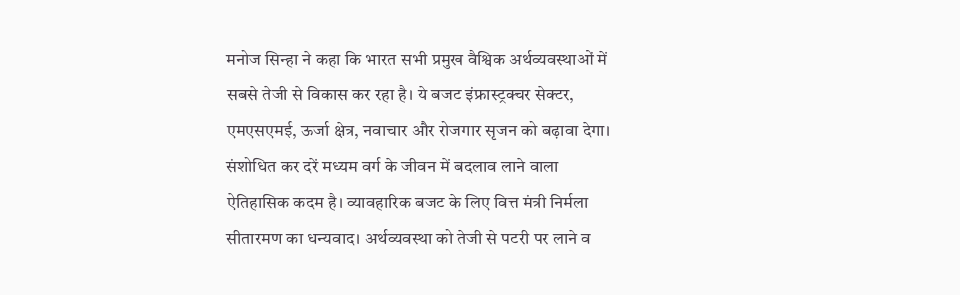मनोज सिन्हा ने कहा कि भारत सभी प्रमुख वैश्विक अर्थव्यवस्थाओं में सबसे तेजी से विकास कर रहा है। ये बजट इंफ्रास्ट्रक्चर सेक्टर, एमएसएमई, ऊर्जा क्षेत्र, नवाचार और रोजगार सृजन को बढ़ावा देगा।
संशोधित कर दरें मध्यम वर्ग के जीवन में बदलाव लाने वाला ऐतिहासिक कदम है। व्यावहारिक बजट के लिए वित्त मंत्री निर्मला सीतारमण का धन्यवाद। अर्थव्यवस्था को तेजी से पटरी पर लाने व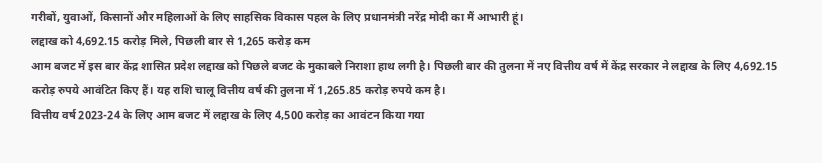गरीबों, युवाओं, किसानों और महिलाओं के लिए साहसिक विकास पहल के लिए प्रधानमंत्री नरेंद्र मोदी का मैं आभारी हूं।
लद्दाख को 4,692.15 करोड़ मिले, पिछली बार से 1,265 करोड़ कम
आम बजट में इस बार केंद्र शासित प्रदेश लद्दाख को पिछले बजट के मुकाबले निराशा हाथ लगी है। पिछली बार की तुलना में नए वित्तीय वर्ष में केंद्र सरकार ने लद्दाख के लिए 4,692.15 करोड़ रुपये आवंटित किए हैं। यह राशि चालू वित्तीय वर्ष की तुलना में 1,265.85 करोड़ रुपये कम है।
वित्तीय वर्ष 2023-24 के लिए आम बजट में लद्दाख के लिए 4,500 करोड़ का आवंटन किया गया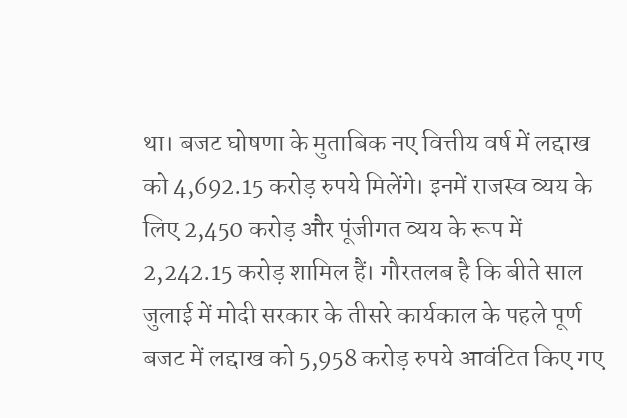था। बजट घोषणा के मुताबिक नए वित्तीय वर्ष में लद्दाख को 4,692.15 करोड़ रुपये मिलेंगे। इनमें राजस्व व्यय के लिए 2,450 करोड़ और पूंजीगत व्यय के रूप में 2,242.15 करोड़ शामिल हैं। गौरतलब है कि बीते साल जुलाई में मोदी सरकार के तीसरे कार्यकाल के पहले पूर्ण बजट में लद्दाख को 5,958 करोड़ रुपये आवंटित किए गए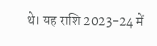थे। यह राशि 2023-24 में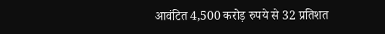आवंटित 4,500 करोड़ रुपये से 32 प्रतिशत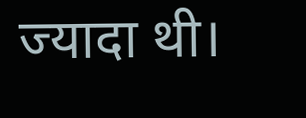ज्यादा थी।